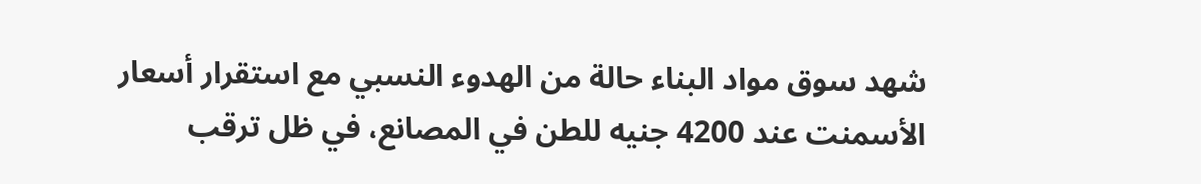شهد سوق مواد البناء حالة من الهدوء النسبي مع استقرار أسعار الأسمنت عند 4200 جنيه للطن في المصانع، في ظل ترقب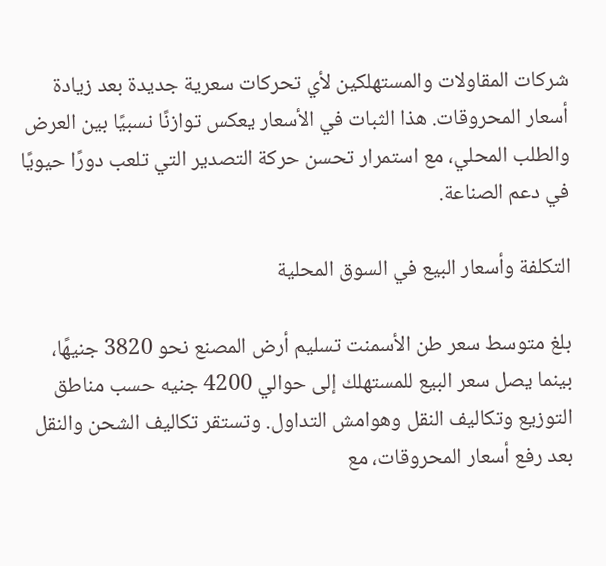شركات المقاولات والمستهلكين لأي تحركات سعرية جديدة بعد زيادة أسعار المحروقات. هذا الثبات في الأسعار يعكس توازنًا نسبيًا بين العرض والطلب المحلي، مع استمرار تحسن حركة التصدير التي تلعب دورًا حيويًا في دعم الصناعة.

التكلفة وأسعار البيع في السوق المحلية

بلغ متوسط سعر طن الأسمنت تسليم أرض المصنع نحو 3820 جنيهًا، بينما يصل سعر البيع للمستهلك إلى حوالي 4200 جنيه حسب مناطق التوزيع وتكاليف النقل وهوامش التداول. وتستقر تكاليف الشحن والنقل بعد رفع أسعار المحروقات، مع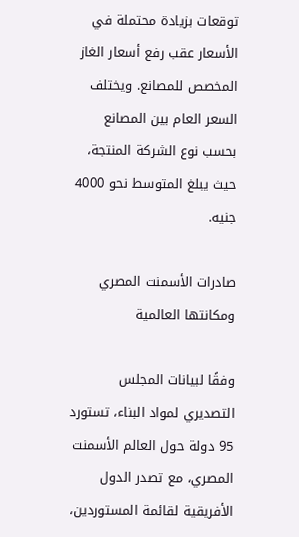توقعات بزيادة محتملة في الأسعار عقب رفع أسعار الغاز المخصص للمصانع. ويختلف السعر العام بين المصانع بحسب نوع الشركة المنتجة، حيث يبلغ المتوسط نحو 4000 جنيه.

صادرات الأسمنت المصري ومكانتها العالمية

وفقًا لبيانات المجلس التصديري لمواد البناء، تستورد 95 دولة حول العالم الأسمنت المصري، مع تصدر الدول الأفريقية لقائمة المستوردين،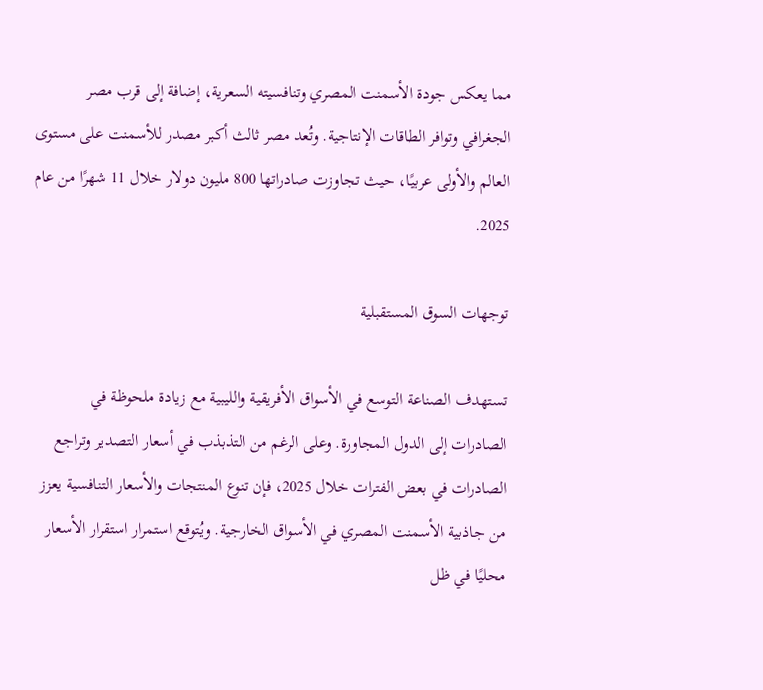مما يعكس جودة الأسمنت المصري وتنافسيته السعرية، إضافة إلى قرب مصر الجغرافي وتوافر الطاقات الإنتاجية. وتُعد مصر ثالث أكبر مصدر للأسمنت على مستوى العالم والأولى عربيًا، حيث تجاوزت صادراتها 800 مليون دولار خلال 11 شهرًا من عام 2025.

توجهات السوق المستقبلية

تستهدف الصناعة التوسع في الأسواق الأفريقية والليبية مع زيادة ملحوظة في الصادرات إلى الدول المجاورة. وعلى الرغم من التذبذب في أسعار التصدير وتراجع الصادرات في بعض الفترات خلال 2025، فإن تنوع المنتجات والأسعار التنافسية يعزز من جاذبية الأسمنت المصري في الأسواق الخارجية. ويُتوقع استمرار استقرار الأسعار محليًا في ظل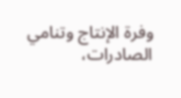وفرة الإنتاج وتنامي الصادرات،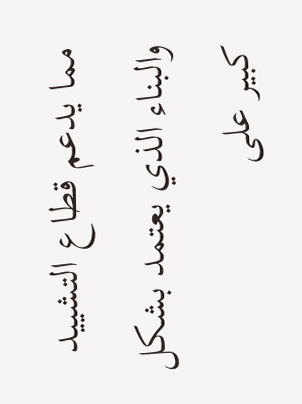مما يدعم قطاع التشييد والبناء الذي يعتمد بشكل كبير على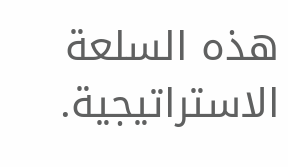هذه السلعة الاستراتيجية.